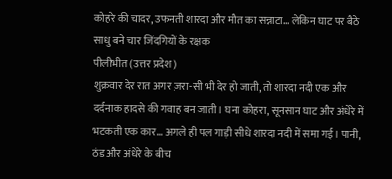कोहरे की चादर, उफनती शारदा और मौत का सन्नाटा… लेकिन घाट पर बैठे साधु बने चार जिंदगियों के रक्षक
पीलीभीत (उत्तर प्रदेश)
शुक्रवार देर रात अगर ज़रा-सी भी देर हो जाती, तो शारदा नदी एक और दर्दनाक हादसे की गवाह बन जाती। घना कोहरा, सूनसान घाट और अंधेरे में भटकती एक कार… अगले ही पल गाड़ी सीधे शारदा नदी में समा गई। पानी, ठंड और अंधेरे के बीच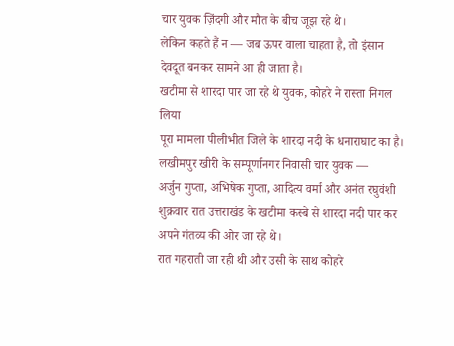चार युवक ज़िंदगी और मौत के बीच जूझ रहे थे।
लेकिन कहते हैं न — जब ऊपर वाला चाहता है, तो इंसान देवदूत बनकर सामने आ ही जाता है।
खटीमा से शारदा पार जा रहे थे युवक, कोहरे ने रास्ता निगल लिया
पूरा मामला पीलीभीत जिले के शारदा नदी के धनाराघाट का है।
लखीमपुर खीरी के सम्पूर्णानगर निवासी चार युवक —
अर्जुन गुप्ता, अभिषेक गुप्ता, आदित्य वर्मा और अनंत रघुवंशी
शुक्रवार रात उत्तराखंड के खटीमा कस्बे से शारदा नदी पार कर अपने गंतव्य की ओर जा रहे थे।
रात गहराती जा रही थी और उसी के साथ कोहरे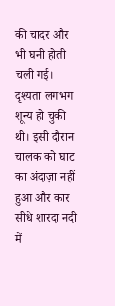की चादर और भी घनी होती चली गई। दृश्यता लगभग शून्य हो चुकी थी। इसी दौरान चालक को घाट का अंदाज़ा नहीं हुआ और कार सीधे शारदा नदी में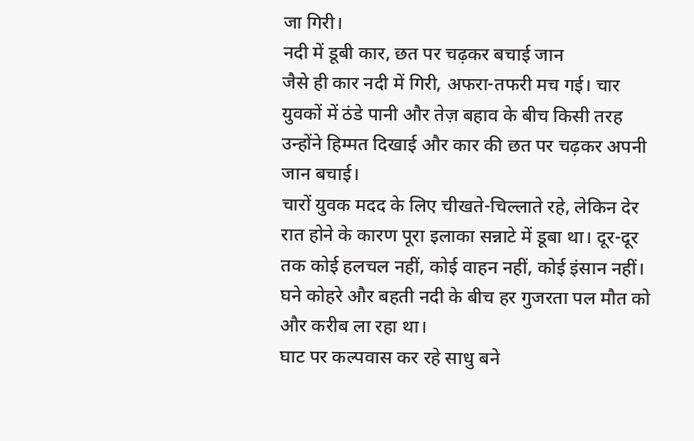जा गिरी।
नदी में डूबी कार, छत पर चढ़कर बचाई जान
जैसे ही कार नदी में गिरी, अफरा-तफरी मच गई। चार युवकों में ठंडे पानी और तेज़ बहाव के बीच किसी तरह उन्होंने हिम्मत दिखाई और कार की छत पर चढ़कर अपनी जान बचाई।
चारों युवक मदद के लिए चीखते-चिल्लाते रहे, लेकिन देर रात होने के कारण पूरा इलाका सन्नाटे में डूबा था। दूर-दूर तक कोई हलचल नहीं, कोई वाहन नहीं, कोई इंसान नहीं।
घने कोहरे और बहती नदी के बीच हर गुजरता पल मौत को और करीब ला रहा था।
घाट पर कल्पवास कर रहे साधु बने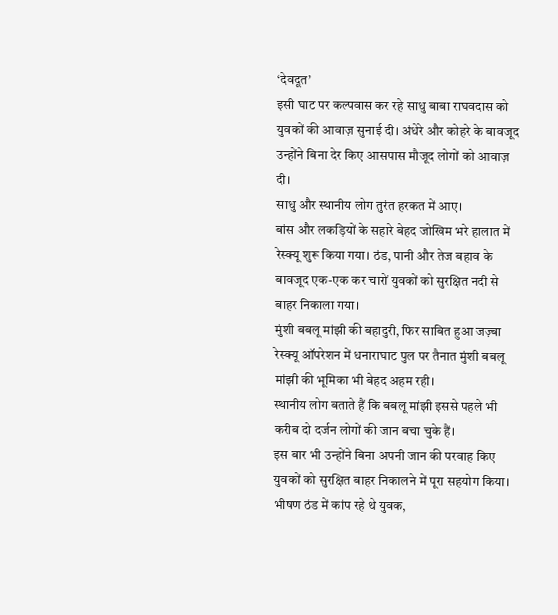‘देवदूत’
इसी घाट पर कल्पवास कर रहे साधु बाबा राघवदास को युवकों की आवाज़ सुनाई दी। अंधेरे और कोहरे के बावजूद उन्होंने बिना देर किए आसपास मौजूद लोगों को आवाज़ दी।
साधु और स्थानीय लोग तुरंत हरकत में आए।
बांस और लकड़ियों के सहारे बेहद जोखिम भरे हालात में रेस्क्यू शुरू किया गया। ठंड, पानी और तेज बहाव के बावजूद एक-एक कर चारों युवकों को सुरक्षित नदी से बाहर निकाला गया।
मुंशी बबलू मांझी की बहादुरी, फिर साबित हुआ जज़्बा
रेस्क्यू ऑपरेशन में धनाराघाट पुल पर तैनात मुंशी बबलू मांझी की भूमिका भी बेहद अहम रही।
स्थानीय लोग बताते हैं कि बबलू मांझी इससे पहले भी करीब दो दर्जन लोगों की जान बचा चुके हैं।
इस बार भी उन्होंने बिना अपनी जान की परवाह किए युवकों को सुरक्षित बाहर निकालने में पूरा सहयोग किया।
भीषण ठंड में कांप रहे थे युवक,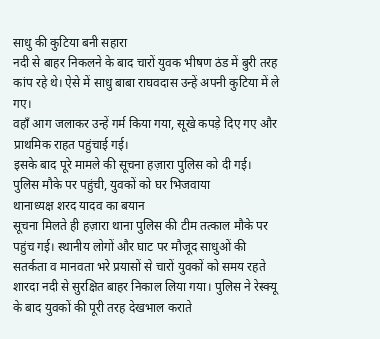साधु की कुटिया बनी सहारा
नदी से बाहर निकलने के बाद चारों युवक भीषण ठंड में बुरी तरह कांप रहे थे। ऐसे में साधु बाबा राघवदास उन्हें अपनी कुटिया में ले गए।
वहाँ आग जलाकर उन्हें गर्म किया गया, सूखे कपड़े दिए गए और प्राथमिक राहत पहुंचाई गई।
इसके बाद पूरे मामले की सूचना हज़ारा पुलिस को दी गई।
पुलिस मौके पर पहुंची, युवकों को घर भिजवाया
थानाध्यक्ष शरद यादव का बयान
सूचना मिलते ही हज़ारा थाना पुलिस की टीम तत्काल मौके पर पहुंच गई। स्थानीय लोगों और घाट पर मौजूद साधुओं की सतर्कता व मानवता भरे प्रयासों से चारों युवकों को समय रहते शारदा नदी से सुरक्षित बाहर निकाल लिया गया। पुलिस ने रेस्क्यू के बाद युवकों की पूरी तरह देखभाल कराते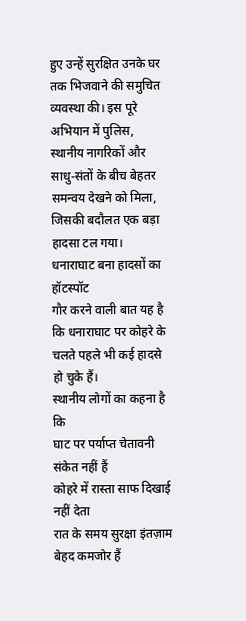हुए उन्हें सुरक्षित उनके घर तक भिजवाने की समुचित व्यवस्था की। इस पूरे अभियान में पुलिस, स्थानीय नागरिकों और साधु-संतों के बीच बेहतर समन्वय देखने को मिला, जिसकी बदौलत एक बड़ा हादसा टल गया।
धनाराघाट बना हादसों का हॉटस्पॉट
गौर करने वाली बात यह है कि धनाराघाट पर कोहरे के चलते पहले भी कई हादसे हो चुके हैं।
स्थानीय लोगों का कहना है कि
घाट पर पर्याप्त चेतावनी संकेत नहीं हैं
कोहरे में रास्ता साफ दिखाई नहीं देता
रात के समय सुरक्षा इंतज़ाम बेहद कमजोर हैं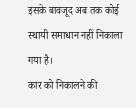इसके बावजूद अब तक कोई स्थायी समाधान नहीं निकाला गया है।
कार को निकालने की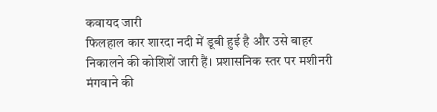कवायद जारी
फिलहाल कार शारदा नदी में डूबी हुई है और उसे बाहर निकालने की कोशिशें जारी हैं। प्रशासनिक स्तर पर मशीनरी मंगवाने की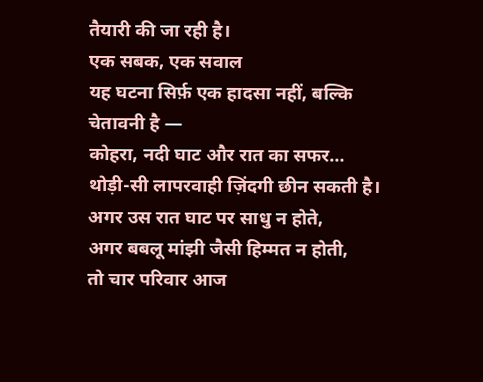तैयारी की जा रही है।
एक सबक, एक सवाल
यह घटना सिर्फ़ एक हादसा नहीं, बल्कि चेतावनी है —
कोहरा, नदी घाट और रात का सफर…
थोड़ी-सी लापरवाही ज़िंदगी छीन सकती है।
अगर उस रात घाट पर साधु न होते,
अगर बबलू मांझी जैसी हिम्मत न होती,
तो चार परिवार आज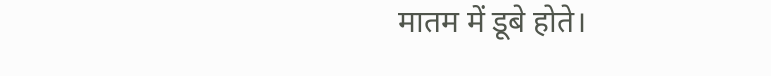मातम में डूबे होते।